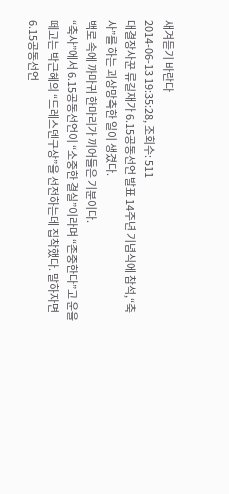새겨듣기 바란다
2014-06-13 19:35:28, 조회수: 511
대결장사꾼 류길재가 6.15공동선언 발표 14주년 기념식에 참석,“축사”를 하는 괴상망측한 일이 생겼다.
백로 속에 까마귀 한마리가 끼어들은 기분이다.
“축사”에서 6.15공동선언이 “소중한 결실”이라며 “존중한다”고 운을 떼고는 박근혜의 “드레스덴구상”을 선전하는데 집착했다. 말하자면 6.15공동선언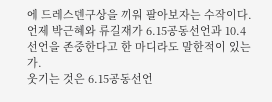에 드레스덴구상을 끼워 팔아보자는 수작이다.
언제 박근혜와 류길재가 6.15공동선언과 10.4선언을 존중한다고 한 마디라도 말한적이 있는가.
웃기는 것은 6.15공동선언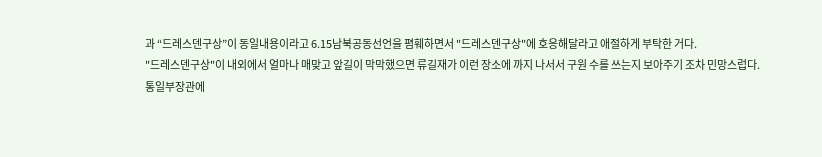과 “드레스덴구상”이 동일내용이라고 6.15남북공동선언을 폄훼하면서 "드레스덴구상"에 호응해달라고 애절하게 부탁한 거다.
"드레스덴구상"이 내외에서 얼마나 매맞고 앞길이 막막했으면 류길재가 이런 장소에 까지 나서서 구원 수를 쓰는지 보아주기 조차 민망스럽다.
통일부장관에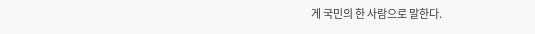게 국민의 한 사람으로 말한다.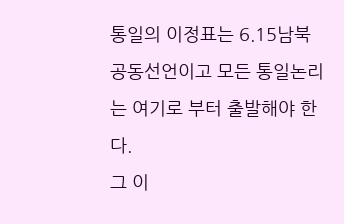통일의 이정표는 6.15남북공동선언이고 모든 통일논리는 여기로 부터 출발해야 한다.
그 이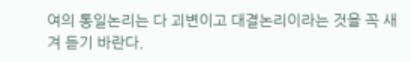여의 통일논리는 다 괴변이고 대결논리이라는 것을 꼭 새겨 듣기 바란다.